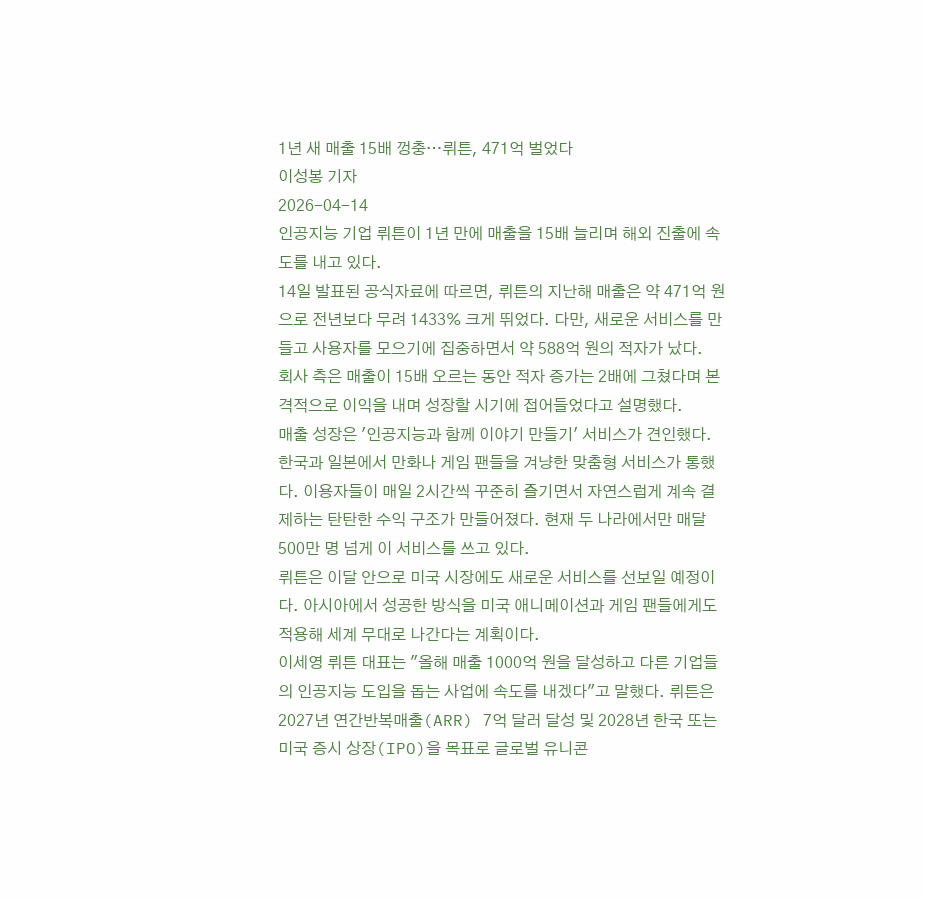1년 새 매출 15배 껑충…뤼튼, 471억 벌었다
이성봉 기자
2026-04-14
인공지능 기업 뤼튼이 1년 만에 매출을 15배 늘리며 해외 진출에 속도를 내고 있다.
14일 발표된 공식자료에 따르면, 뤼튼의 지난해 매출은 약 471억 원으로 전년보다 무려 1433% 크게 뛰었다. 다만, 새로운 서비스를 만들고 사용자를 모으기에 집중하면서 약 588억 원의 적자가 났다.
회사 측은 매출이 15배 오르는 동안 적자 증가는 2배에 그쳤다며 본격적으로 이익을 내며 성장할 시기에 접어들었다고 설명했다.
매출 성장은 '인공지능과 함께 이야기 만들기' 서비스가 견인했다. 한국과 일본에서 만화나 게임 팬들을 겨냥한 맞춤형 서비스가 통했다. 이용자들이 매일 2시간씩 꾸준히 즐기면서 자연스럽게 계속 결제하는 탄탄한 수익 구조가 만들어졌다. 현재 두 나라에서만 매달 500만 명 넘게 이 서비스를 쓰고 있다.
뤼튼은 이달 안으로 미국 시장에도 새로운 서비스를 선보일 예정이다. 아시아에서 성공한 방식을 미국 애니메이션과 게임 팬들에게도 적용해 세계 무대로 나간다는 계획이다.
이세영 뤼튼 대표는 "올해 매출 1000억 원을 달성하고 다른 기업들의 인공지능 도입을 돕는 사업에 속도를 내겠다"고 말했다. 뤼튼은 2027년 연간반복매출(ARR) 7억 달러 달성 및 2028년 한국 또는 미국 증시 상장(IPO)을 목표로 글로벌 유니콘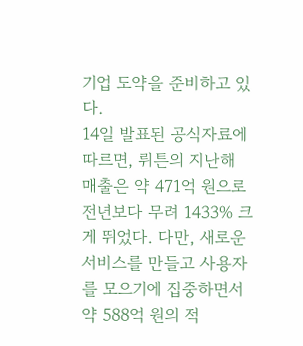기업 도약을 준비하고 있다.
14일 발표된 공식자료에 따르면, 뤼튼의 지난해 매출은 약 471억 원으로 전년보다 무려 1433% 크게 뛰었다. 다만, 새로운 서비스를 만들고 사용자를 모으기에 집중하면서 약 588억 원의 적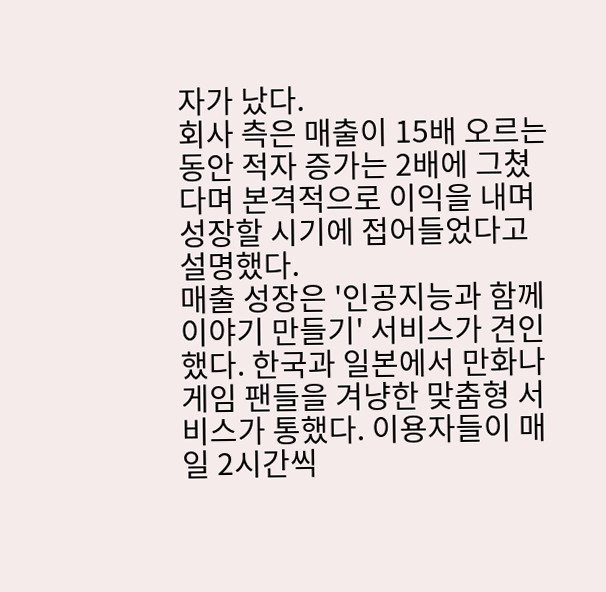자가 났다.
회사 측은 매출이 15배 오르는 동안 적자 증가는 2배에 그쳤다며 본격적으로 이익을 내며 성장할 시기에 접어들었다고 설명했다.
매출 성장은 '인공지능과 함께 이야기 만들기' 서비스가 견인했다. 한국과 일본에서 만화나 게임 팬들을 겨냥한 맞춤형 서비스가 통했다. 이용자들이 매일 2시간씩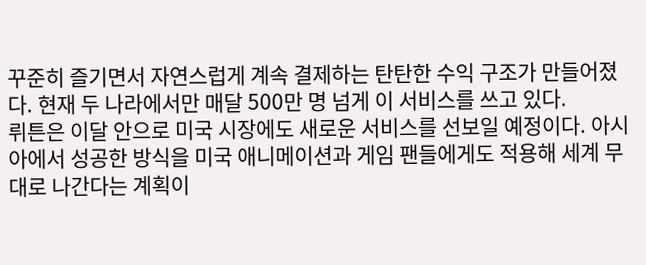꾸준히 즐기면서 자연스럽게 계속 결제하는 탄탄한 수익 구조가 만들어졌다. 현재 두 나라에서만 매달 500만 명 넘게 이 서비스를 쓰고 있다.
뤼튼은 이달 안으로 미국 시장에도 새로운 서비스를 선보일 예정이다. 아시아에서 성공한 방식을 미국 애니메이션과 게임 팬들에게도 적용해 세계 무대로 나간다는 계획이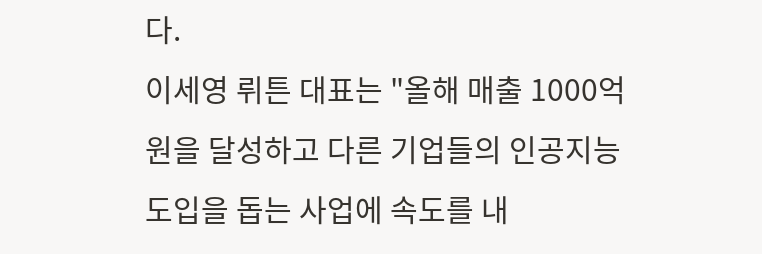다.
이세영 뤼튼 대표는 "올해 매출 1000억 원을 달성하고 다른 기업들의 인공지능 도입을 돕는 사업에 속도를 내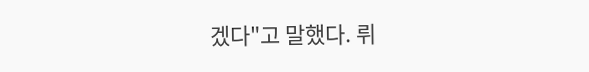겠다"고 말했다. 뤼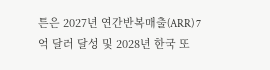튼은 2027년 연간반복매출(ARR) 7억 달러 달성 및 2028년 한국 또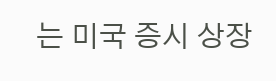는 미국 증시 상장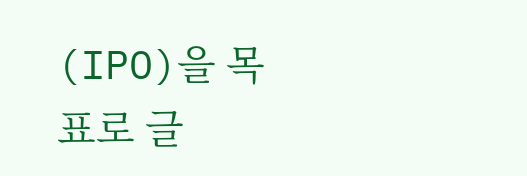(IPO)을 목표로 글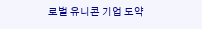로벌 유니콘 기업 도약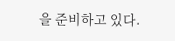을 준비하고 있다.